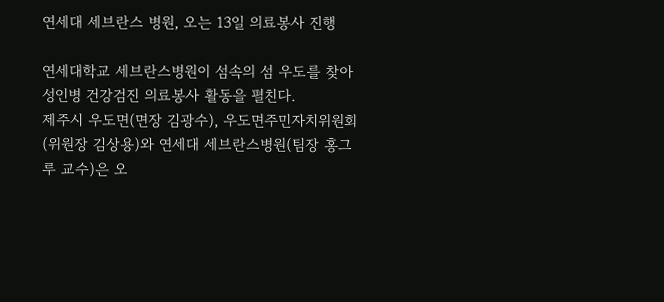연세대 세브란스 병원, 오는 13일 의료봉사 진행

연세대학교 세브란스병원이 섬속의 섬 우도를 찾아 성인병 건강검진 의료봉사 활동을 펼친다.
제주시 우도면(면장 김광수), 우도면주민자치위원회(위원장 김상용)와 연세대 세브란스병원(팀장 홍그루 교수)은 오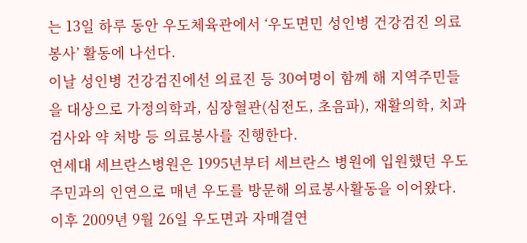는 13일 하루 동안 우도체육관에서 ‘우도면민 성인병 건강검진 의료봉사’ 활동에 나선다.
이날 성인병 건강검진에선 의료진 등 30여명이 함께 해 지역주민들을 대상으로 가정의학과, 심장혈관(심전도, 초음파), 재활의학, 치과검사와 약 처방 등 의료봉사를 진행한다.
연세대 세브란스병원은 1995년부터 세브란스 병원에 입원했던 우도 주민과의 인연으로 매년 우도를 방문해 의료봉사활동을 이어왔다.
이후 2009년 9월 26일 우도면과 자매결연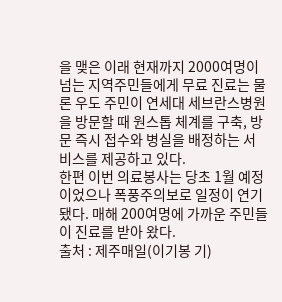을 맺은 이래 현재까지 2000여명이 넘는 지역주민들에게 무료 진료는 물론 우도 주민이 연세대 세브란스병원을 방문할 때 원스톱 체계를 구축, 방문 즉시 접수와 병실을 배정하는 서비스를 제공하고 있다.
한편 이번 의료봉사는 당초 1월 예정이었으나 폭풍주의보로 일정이 연기됐다. 매해 200여명에 가까운 주민들이 진료를 받아 왔다.
출처 : 제주매일(이기봉 기)